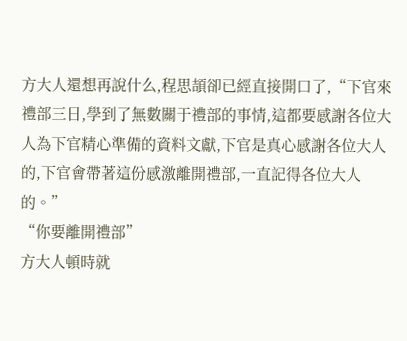方大人還想再說什么,程思頡卻已經直接開口了,“下官來禮部三日,學到了無數關于禮部的事情,這都要感謝各位大人為下官精心準備的資料文獻,下官是真心感謝各位大人的,下官會帶著這份感激離開禮部,一直記得各位大人的。”
“你要離開禮部”
方大人頓時就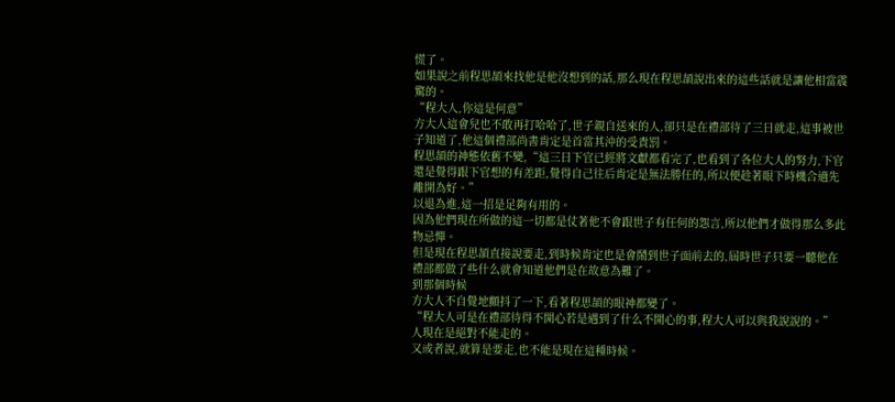慌了。
如果說之前程思頡來找他是他沒想到的話,那么現在程思頡說出來的這些話就是讓他相當震驚的。
“程大人,你這是何意”
方大人這會兒也不敢再打哈哈了,世子親自送來的人,卻只是在禮部待了三日就走,這事被世子知道了,他這個禮部尚書肯定是首當其沖的受責罰。
程思頡的神態依舊不變,“這三日下官已經將文獻都看完了,也看到了各位大人的努力,下官還是覺得跟下官想的有差距,覺得自己往后肯定是無法勝任的,所以便趁著眼下時機合適先離開為好。”
以退為進,這一招是足夠有用的。
因為他們現在所做的這一切都是仗著他不會跟世子有任何的怨言,所以他們才做得那么多此物忌憚。
但是現在程思頡直接說要走,到時候肯定也是會鬧到世子面前去的,屆時世子只要一聽他在禮部都做了些什么就會知道他們是在故意為難了。
到那個時候
方大人不自覺地顫抖了一下,看著程思頡的眼神都變了。
“程大人可是在禮部待得不開心若是遇到了什么不開心的事,程大人可以與我說說的。”
人現在是絕對不能走的。
又或者說,就算是要走,也不能是現在這種時候。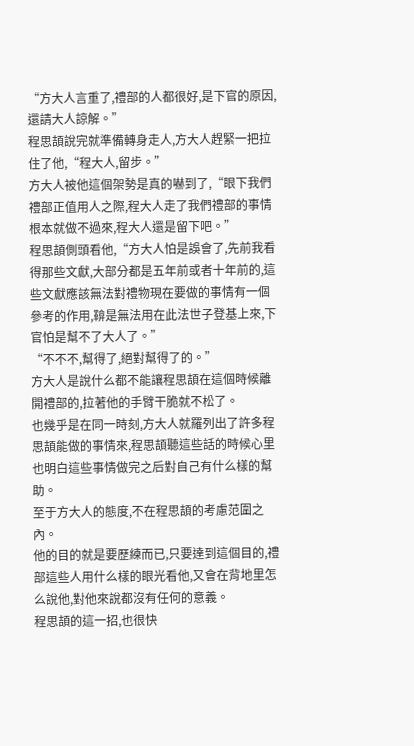“方大人言重了,禮部的人都很好,是下官的原因,還請大人諒解。”
程思頡說完就準備轉身走人,方大人趕緊一把拉住了他,“程大人,留步。”
方大人被他這個架勢是真的嚇到了,“眼下我們禮部正值用人之際,程大人走了我們禮部的事情根本就做不過來,程大人還是留下吧。”
程思頡側頭看他,“方大人怕是誤會了,先前我看得那些文獻,大部分都是五年前或者十年前的,這些文獻應該無法對禮物現在要做的事情有一個參考的作用,鞥是無法用在此法世子登基上來,下官怕是幫不了大人了。”
“不不不,幫得了,絕對幫得了的。”
方大人是說什么都不能讓程思頡在這個時候離開禮部的,拉著他的手臂干脆就不松了。
也幾乎是在同一時刻,方大人就羅列出了許多程思頡能做的事情來,程思頡聽這些話的時候心里也明白這些事情做完之后對自己有什么樣的幫助。
至于方大人的態度,不在程思頡的考慮范圍之內。
他的目的就是要歷練而已,只要達到這個目的,禮部這些人用什么樣的眼光看他,又會在背地里怎么說他,對他來說都沒有任何的意義。
程思頡的這一招,也很快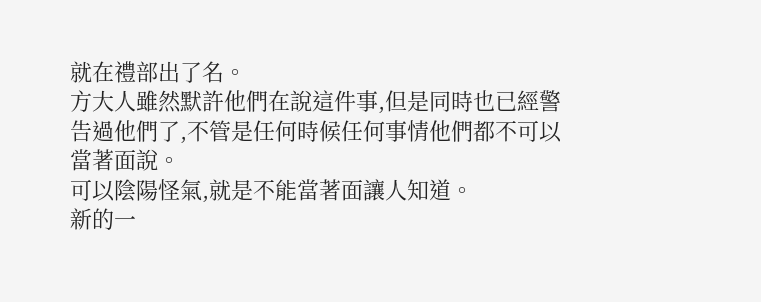就在禮部出了名。
方大人雖然默許他們在說這件事,但是同時也已經警告過他們了,不管是任何時候任何事情他們都不可以當著面說。
可以陰陽怪氣,就是不能當著面讓人知道。
新的一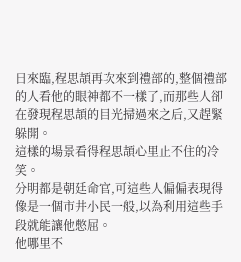日來臨,程思頡再次來到禮部的,整個禮部的人看他的眼神都不一樣了,而那些人卻在發現程思頡的目光掃過來之后,又趕緊躲開。
這樣的場景看得程思頡心里止不住的冷笑。
分明都是朝廷命官,可這些人偏偏表現得像是一個市井小民一般,以為利用這些手段就能讓他憋屈。
他哪里不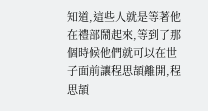知道,這些人就是等著他在禮部鬧起來,等到了那個時候他們就可以在世子面前讓程思頡離開,程思頡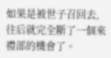如果是被世子召回去,往后就完全斷了一個來禮部的機會了。